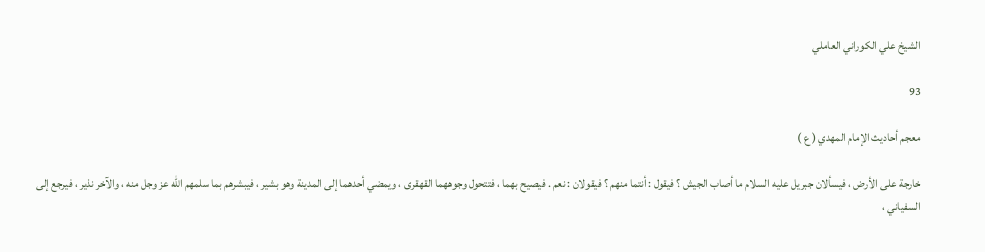الشيخ علي الكوراني العاملي

93

معجم أحاديث الإمام المهدي ( ع )

خارجة على الأرض ، فيسألان جبريل عليه السلام ما أصاب الجيش ؟ فيقول : أنتما منهم ؟ فيقولان : نعم . فيصيح بهما ، فتتحول وجوههما القهقرى ، ويمضي أحدهما إلى المدينة وهو بشير ، فيبشرهم بما سلمهم الله عز وجل منه ، والآخر نذير ، فيرجع إلى السفياني ،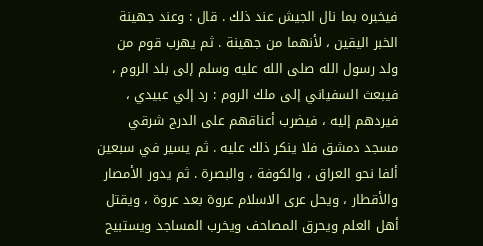فيخبره بما نال الجيش عند ذلك . قال : وعند جهينة الخبر اليقين ، لأنهما من جهينة . ثم يهرب قوم من ولد رسول الله صلى الله عليه وسلم إلى بلد الروم ، فيبعث السفياني إلى ملك الروم : رد إلي عبيدي ، فيردهم إليه ، فيضرب أعناقهم على الدرج شرقي مسجد دمشق فلا ينكر ذلك عليه . ثم يسير في سبعين ألفا نحو العراق ، والكوفة ، والبصرة . ثم يدور الأمصار والأقطار ، ويحل عرى الاسلام عروة بعد عروة ، ويقتل أهل العلم ويحرق المصاحف ويخرب المساجد ويستبيح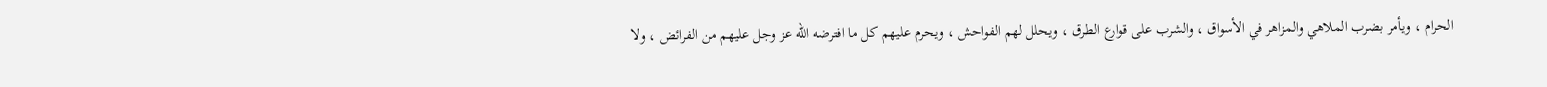الحرام ، ويأمر بضرب الملاهي والمزاهر في الأسواق ، والشرب على قوارع الطرق ، ويحلل لهم الفواحش ، ويحرم عليهم كل ما افترضه الله عز وجل عليهم من الفرائض ، ولا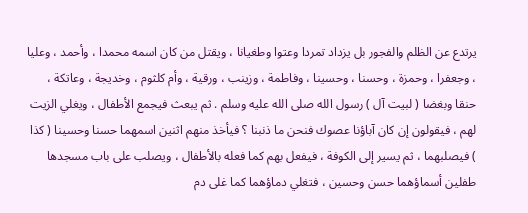يرتدع عن الظلم والفجور بل يزداد تمردا وعتوا وطغيانا ، ويقتل من كان اسمه محمدا ، وأحمد ، وعليا ، وجعفرا ، وحمزة ، وحسنا ، وحسينا ، وفاطمة ، وزينب ، ورقية ، وأم كلثوم ، وخديجة ، وعاتكة ، حنقا وبغضا ( لبيت آل ) رسول الله صلى الله عليه وسلم . ثم يبعث فيجمع الأطفال ، ويغلي الزيت لهم ، فيقولون إن كان آباؤنا عصوك فنحن ما ذنبنا ؟ فيأخذ منهم اثنين اسمهما حسنا وحسينا ( كذا ) فيصلبهما ، ثم يسير إلى الكوفة ، فيفعل بهم كما فعله بالأطفال ، ويصلب على باب مسجدها طفلين أسماؤهما حسن وحسين ، فتغلي دماؤهما كما غلى دم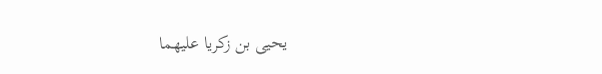يحيى بن زكريا عليهما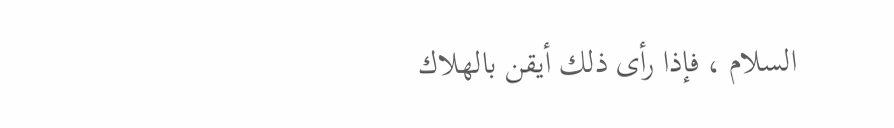السلام ، فإذا رأى ذلك أيقن بالهلاك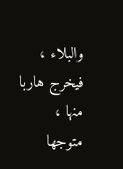والبلاء ، فيخرج هاربا منها ، متوجها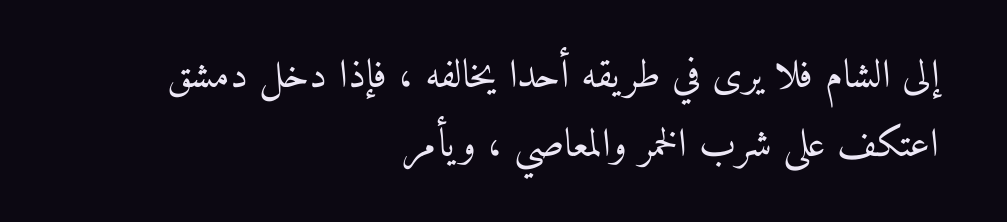إلى الشام فلا يرى في طريقه أحدا يخالفه ، فإذا دخل دمشق اعتكف على شرب الخمر والمعاصي ، ويأمر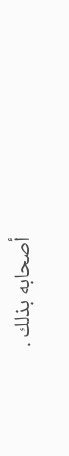أصحابه بذلك .